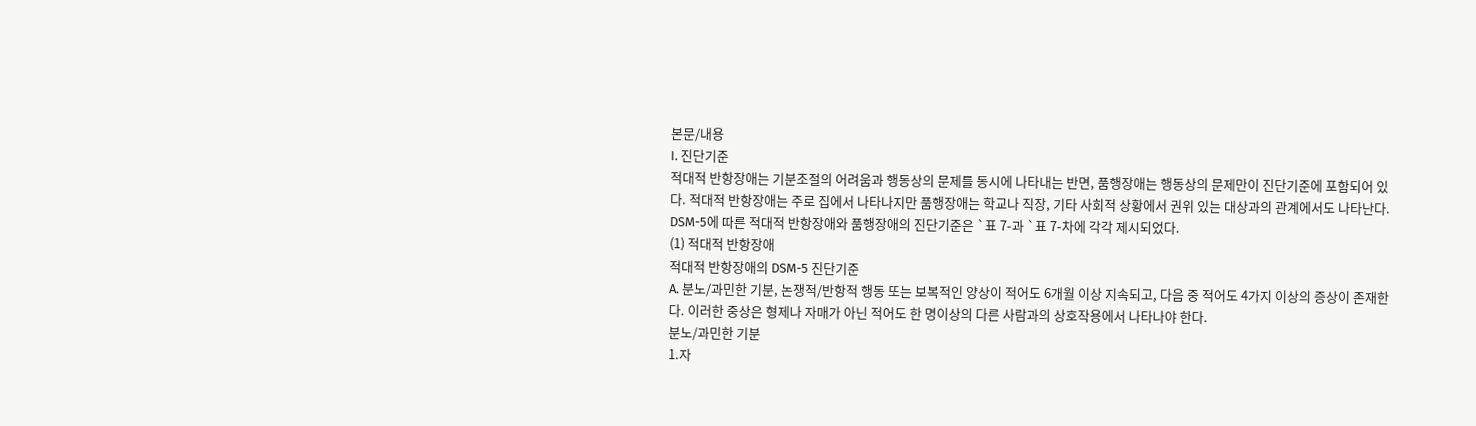본문/내용
I. 진단기준
적대적 반항장애는 기분조절의 어려움과 행동상의 문제를 동시에 나타내는 반면, 품행장애는 행동상의 문제만이 진단기준에 포함되어 있다. 적대적 반항장애는 주로 집에서 나타나지만 품행장애는 학교나 직장, 기타 사회적 상황에서 권위 있는 대상과의 관계에서도 나타난다. DSM-5에 따른 적대적 반항장애와 품행장애의 진단기준은 `표 7-과 `표 7-차에 각각 제시되었다.
(1) 적대적 반항장애
적대적 반항장애의 DSM-5 진단기준
A. 분노/과민한 기분, 논쟁적/반항적 행동 또는 보복적인 양상이 적어도 6개월 이상 지속되고, 다음 중 적어도 4가지 이상의 증상이 존재한다. 이러한 중상은 형제나 자매가 아닌 적어도 한 명이상의 다른 사람과의 상호작용에서 나타나야 한다.
분노/과민한 기분
1.자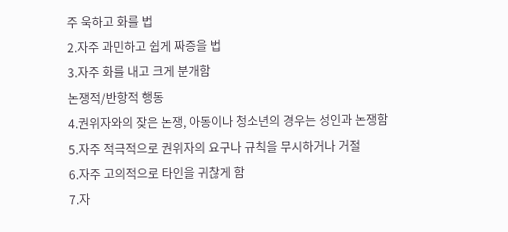주 욱하고 화를 법
2.자주 과민하고 쉽게 짜증을 법
3.자주 화를 내고 크게 분개함
논쟁적/반항적 행동
4.권위자와의 잦은 논쟁, 아동이나 청소년의 경우는 성인과 논쟁함
5.자주 적극적으로 권위자의 요구나 규칙을 무시하거나 거절
6.자주 고의적으로 타인을 귀찮게 함
7.자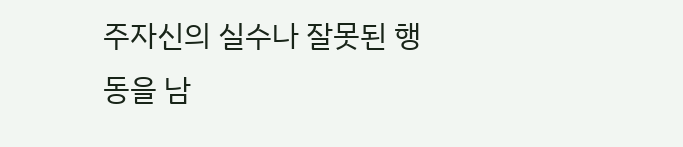주자신의 실수나 잘못된 행동을 남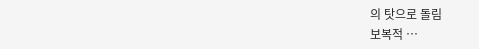의 탓으로 돌림
보복적 …